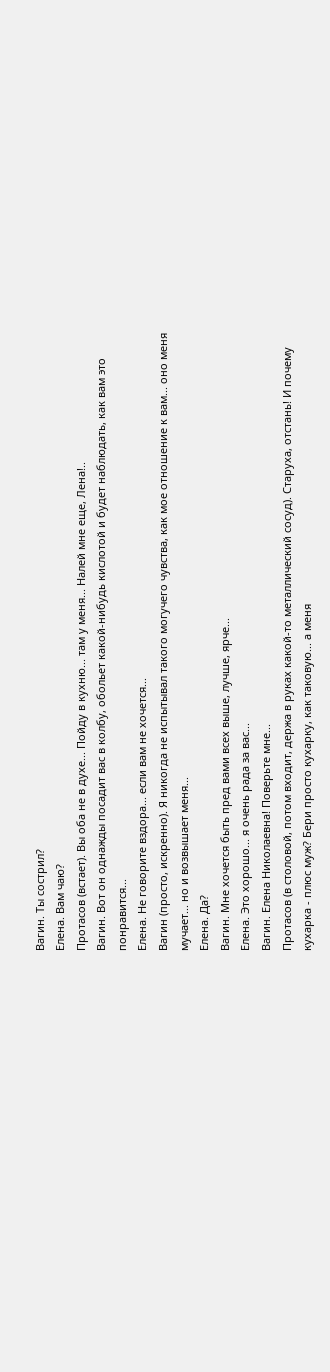Вагин. Ты сострил?
Елена. Вам чаю?
Протасов (встает). Вы оба не в духе... Пойду в кухню... там у меня... Налей мне еще, Лена!..
Вагин. Вот он однажды посадит вас в колбу, обольет какой-нибудь кислотой и будет наблюдать, как вам это понравится...
Елена. Не говорите вздора... если вам не хочется...
Вагин (просто, искренно). Я никогда не испытывал такого могучего чувства, как мое отношение к вам... оно меня мучает... но и возвышает меня...
Елена. Да?
Вагин. Мне хочется быть пред вами всех выше, лучше, ярче...
Елена. Это хорошо... я очень рада за вас...
Вагин. Елена Николаевна! Поверьте мне...
Протасов (в столовой, потом входит, держа в руках какой-то металлический сосуд). Старуха, отстань! И почему кухарка - плюс муж? Бери просто кухарку, как таковую... а меня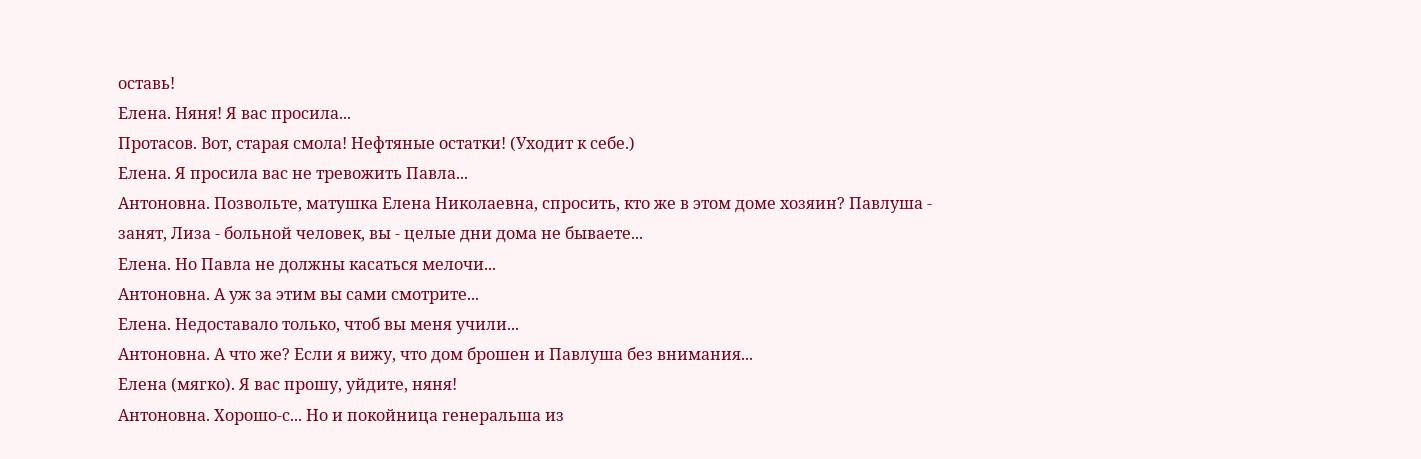оставь!
Елена. Няня! Я вас просила...
Протасов. Вот, старая смола! Нефтяные остатки! (Уходит к себе.)
Елена. Я просила вас не тревожить Павла...
Антоновна. Позвольте, матушка Елена Николаевна, спросить, кто же в этом доме хозяин? Павлуша - занят, Лиза - больной человек, вы - целые дни дома не бываете...
Елена. Но Павла не должны касаться мелочи...
Антоновна. А уж за этим вы сами смотрите...
Елена. Недоставало только, чтоб вы меня учили...
Антоновна. А что же? Если я вижу, что дом брошен и Павлуша без внимания...
Елена (мягко). Я вас прошу, уйдите, няня!
Антоновна. Хорошо-с... Но и покойница генеральша из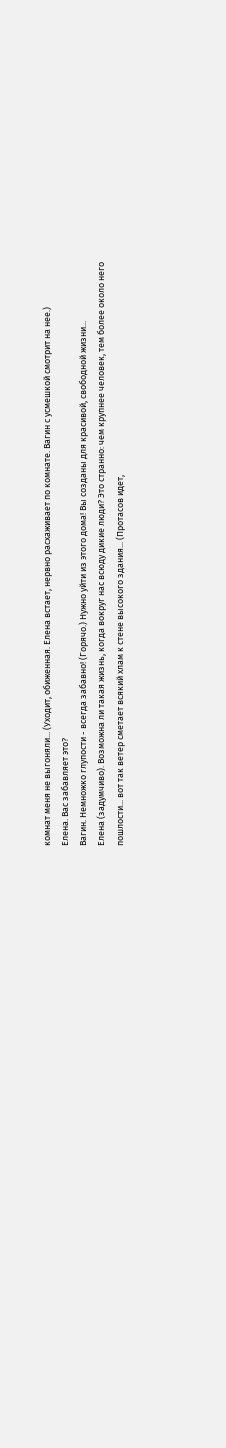комнат меня не выгоняли... (Уходит, обиженная. Елена встает, нервно расхаживает по комнате. Вагин с усмешкой смотрит на нее.)
Елена. Вас забавляет это?
Вагин. Немножко глупости - всегда забавно! (Горячо.) Нужно уйти из этого дома! Вы созданы для красивой, свободной жизни...
Елена (задумчиво). Возможна ли такая жизнь, когда вокруг нас всюду дикие люди? Это странно: чем крупнее человек, тем более около него пошлости... вот так ветер сметает всякий хлам к стене высокого здания... (Протасов идет,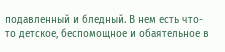подавленный и бледный. В нем есть что-то детское, беспомощное и обаятельное в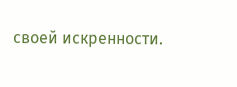своей искренности.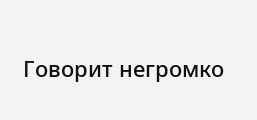Говорит негромко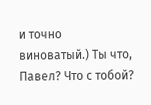и точно виноватый.) Ты что, Павел? Что с тобой?